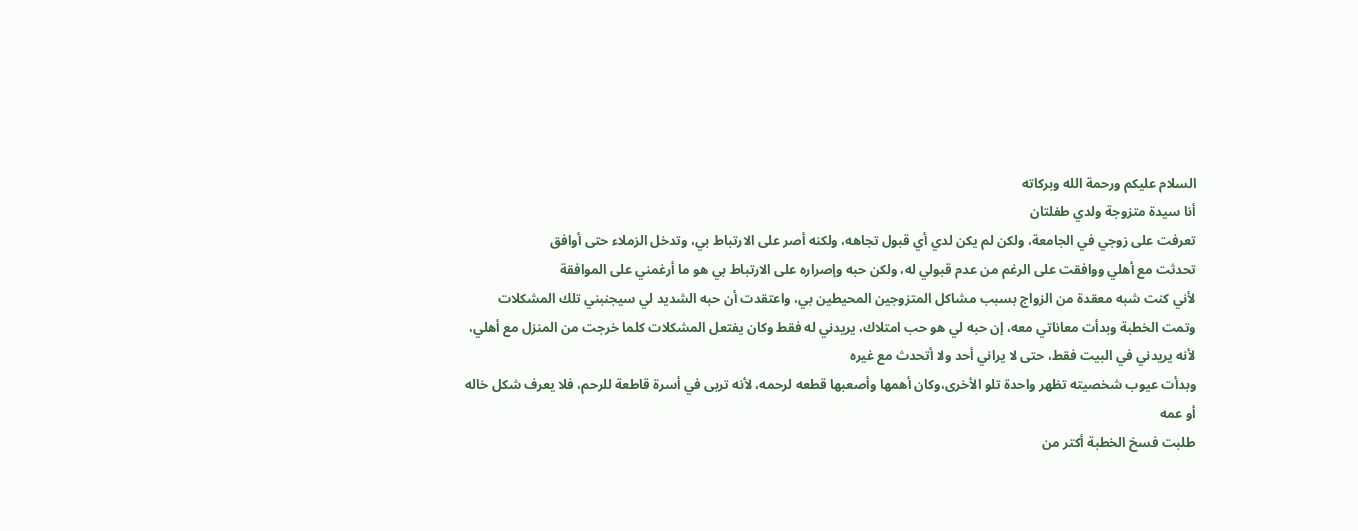السلام عليكم ورحمة الله وبركاته
أنا سيدة متزوجة ولدي طفلتان
تعرفت على زوجي في الجامعة، ولكن لم يكن لدي أي قبول تجاهه، ولكنه أصر على الارتباط بي، وتدخل الزملاء حتى أوافق
تحدثت مع أهلي ووافقت على الرغم من عدم قبولي له، ولكن حبه وإصراره على الارتباط بي هو ما أرغمني على الموافقة
لأني كنت شبه معقدة من الزواج بسبب مشاكل المتزوجين المحيطين بي، واعتقدت أن حبه الشديد لي سيجنبني تلك المشكلات
وتمت الخطبة وبدأت معاناتي معه، إن حبه لي هو حب امتلاك، يريدني له فقط وكان يفتعل المشكلات كلما خرجت من المنزل مع أهلي، لأنه يريدني في البيت فقط، حتى لا يراني أحد ولا أتحدث مع غيره
وبدأت عيوب شخصيته تظهر واحدة تلو الأخرى،وكان أهمها وأصعبها قطعه لرحمه، لأنه تربى في أسرة قاطعة للرحم، فلا يعرف شكل خاله أو عمه
طلبت فسخ الخطبة أكتر من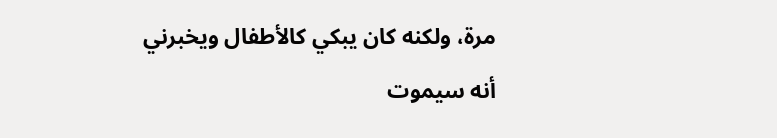مرة، ولكنه كان يبكي كالأطفال ويخبرني أنه سيموت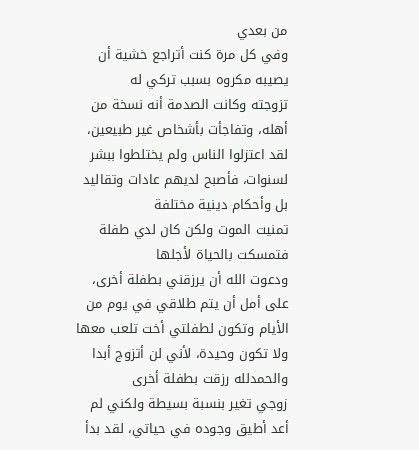من بعدي
وفي كل مرة كنت أتراجع خشية أن يصيبه مكروه بسبب تركي له
تزوجته وكانت الصدمة أنه نسخة من أهله، وتفاجأت بأشخاص غير طبيعين، لقد اعتزلوا الناس ولم يختلطوا ببشر لسنوات، فأصبح لديهم عادات وتقاليد بل وأحكام دينية مختلفة
تمنيت الموت ولكن كان لدي طفلة فتمسكت بالحياة لأجلها
ودعوت الله أن يرزقني بطفلة أخرى، على أمل أن يتم طلاقي في يوم من الأيام وتكون لطفلتي أخت تلعب معها ولا تكون وحيدة، لأني لن أتزوج أبدا
والحمدلله رزقت بطفلة أخرى
زوجي تغير بنسبة بسيطة ولكني لم أعد أطيق وجوده في حياتي، لقد بدأ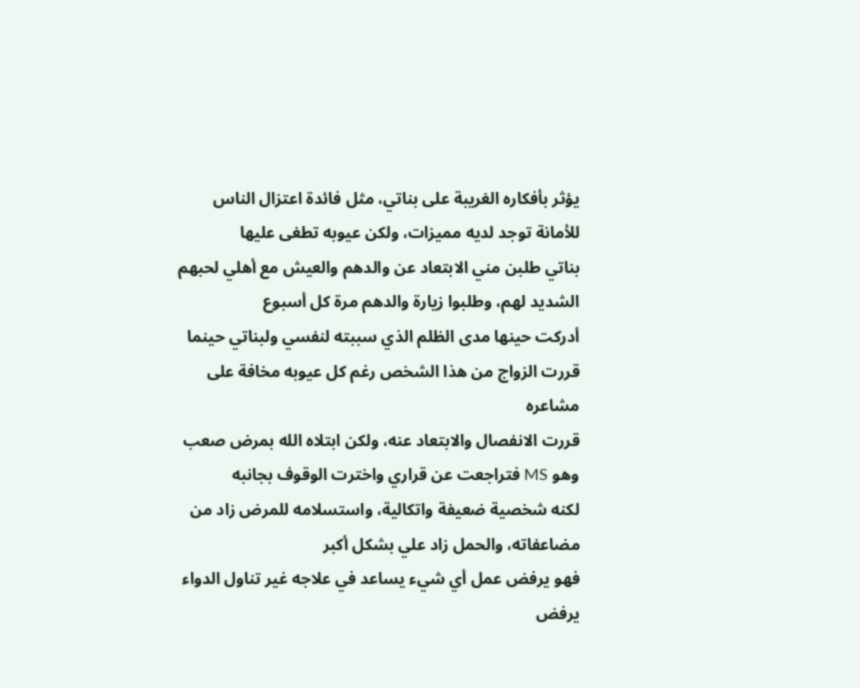يؤثر بأفكاره الغريبة على بناتي، مثل فائدة اعتزال الناس
للأمانة توجد لديه مميزات، ولكن عيوبه تطغى عليها
بناتي طلبن مني الابتعاد عن والدهم والعيش مع أهلي لحبهم الشديد لهم، وطلبوا زيارة والدهم مرة كل أسبوع
أدركت حينها مدى الظلم الذي سببته لنفسي ولبناتي حينما قررت الزواج من هذا الشخص رغم كل عيوبه مخافة على مشاعره
قررت الانفصال والابتعاد عنه، ولكن ابتلاه الله بمرض صعب وهو MS فتراجعت عن قراري واخترت الوقوف بجانبه
لكنه شخصية ضعيفة واتكالية، واستسلامه للمرض زاد من مضاعفاته، والحمل زاد علي بشكل أكبر
فهو يرفض عمل أي شيء يساعد في علاجه غير تناول الدواء
يرفض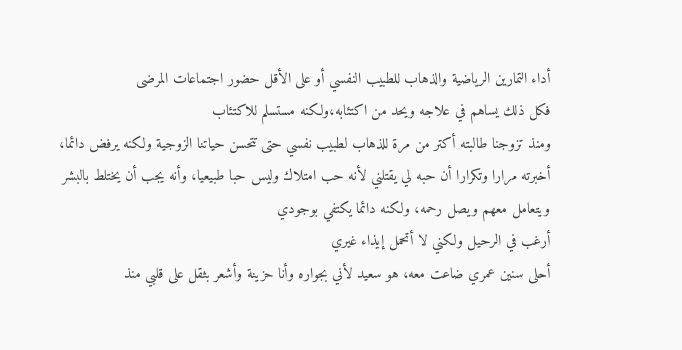أداء التمارين الرياضية والذهاب للطبيب النفسي أو على الأقل حضور اجتماعات المرضى
فكل ذلك يساهم في علاجه ويحد من اكتئابه،ولكنه مستسلم للاكتئاب
ومنذ تزوجنا طالبته أكتر من مرة للذهاب لطبيب نفسي حتى تتحسن حياتنا الزوجية ولكنه يرفض دائما، أخبرته مرارا وتكرارا أن حبه لي يقتلني لأنه حب امتلاك وليس حبا طبيعيا، وأنه يجب أن يختلط بالبشر ويتعامل معهم ويصل رحمه، ولكنه دائما يكتفي بوجودي
أرغب في الرحيل ولكني لا أتحمل إيذاء غيري
أحلى سنين عمري ضاعت معه، هو سعيد لأني بجواره وأنا حزينة وأشعر بثقل على قلبي منذ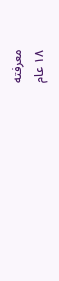معرفته
١٨ عام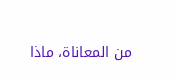من المعاناة، ماذا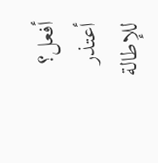أفعل؟
أعتذر للإطالة